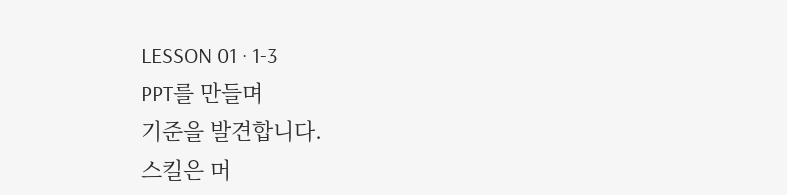LESSON 01 · 1-3
PPT를 만들며
기준을 발견합니다.
스킬은 머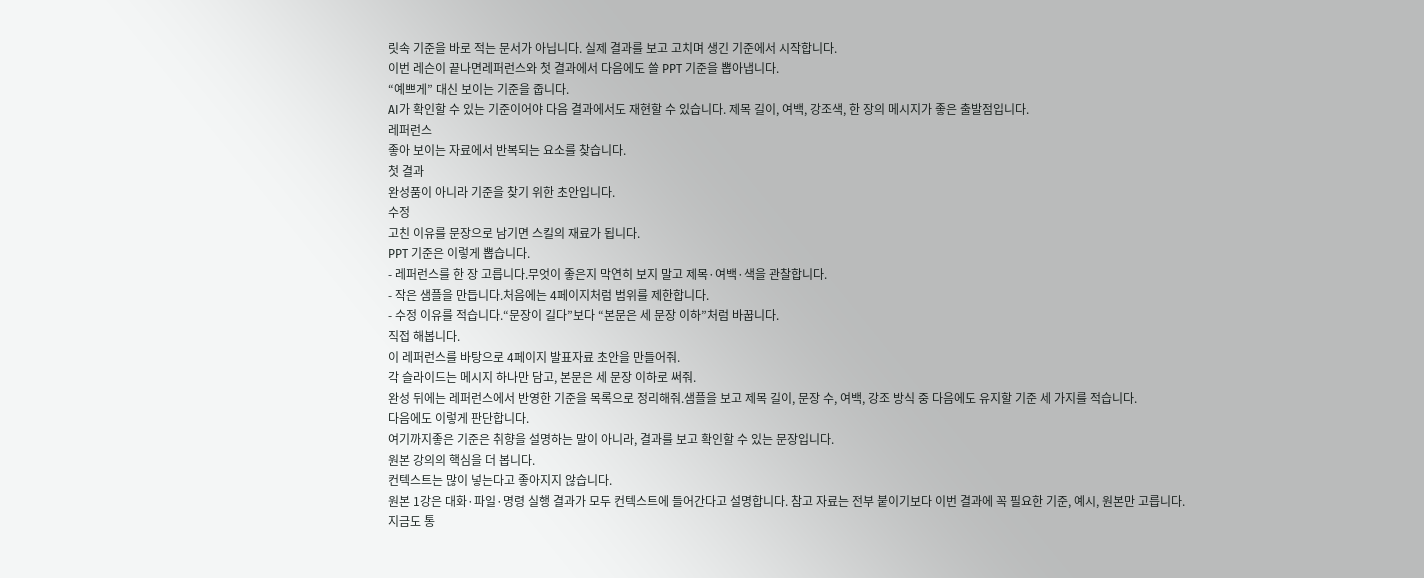릿속 기준을 바로 적는 문서가 아닙니다. 실제 결과를 보고 고치며 생긴 기준에서 시작합니다.
이번 레슨이 끝나면레퍼런스와 첫 결과에서 다음에도 쓸 PPT 기준을 뽑아냅니다.
“예쁘게” 대신 보이는 기준을 줍니다.
AI가 확인할 수 있는 기준이어야 다음 결과에서도 재현할 수 있습니다. 제목 길이, 여백, 강조색, 한 장의 메시지가 좋은 출발점입니다.
레퍼런스
좋아 보이는 자료에서 반복되는 요소를 찾습니다.
첫 결과
완성품이 아니라 기준을 찾기 위한 초안입니다.
수정
고친 이유를 문장으로 남기면 스킬의 재료가 됩니다.
PPT 기준은 이렇게 뽑습니다.
- 레퍼런스를 한 장 고릅니다.무엇이 좋은지 막연히 보지 말고 제목·여백·색을 관찰합니다.
- 작은 샘플을 만듭니다.처음에는 4페이지처럼 범위를 제한합니다.
- 수정 이유를 적습니다.“문장이 길다”보다 “본문은 세 문장 이하”처럼 바꿉니다.
직접 해봅니다.
이 레퍼런스를 바탕으로 4페이지 발표자료 초안을 만들어줘.
각 슬라이드는 메시지 하나만 담고, 본문은 세 문장 이하로 써줘.
완성 뒤에는 레퍼런스에서 반영한 기준을 목록으로 정리해줘.샘플을 보고 제목 길이, 문장 수, 여백, 강조 방식 중 다음에도 유지할 기준 세 가지를 적습니다.
다음에도 이렇게 판단합니다.
여기까지좋은 기준은 취향을 설명하는 말이 아니라, 결과를 보고 확인할 수 있는 문장입니다.
원본 강의의 핵심을 더 봅니다.
컨텍스트는 많이 넣는다고 좋아지지 않습니다.
원본 1강은 대화·파일·명령 실행 결과가 모두 컨텍스트에 들어간다고 설명합니다. 참고 자료는 전부 붙이기보다 이번 결과에 꼭 필요한 기준, 예시, 원본만 고릅니다.
지금도 통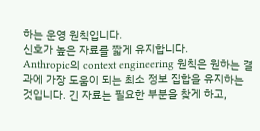하는 운영 원칙입니다.
신호가 높은 자료를 짧게 유지합니다.
Anthropic의 context engineering 원칙은 원하는 결과에 가장 도움이 되는 최소 정보 집합을 유지하는 것입니다. 긴 자료는 필요한 부분을 찾게 하고,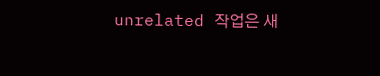unrelated 작업은 새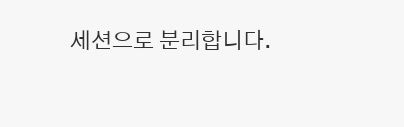세션으로 분리합니다.